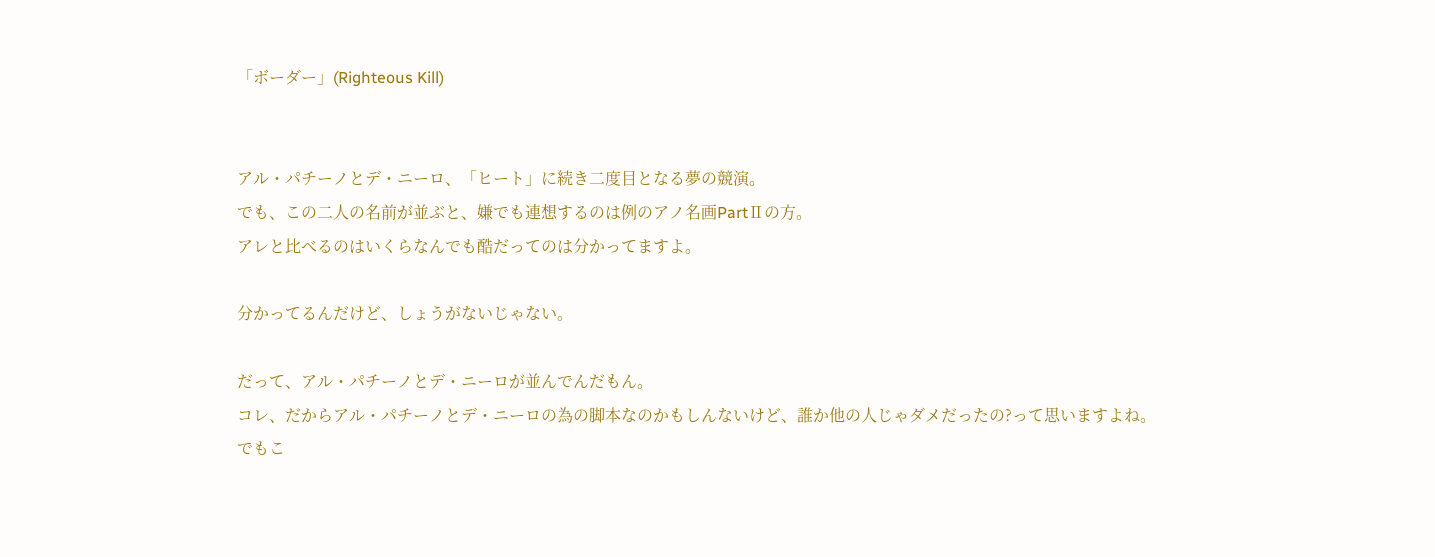「ボーダー」(Righteous Kill)


アル・パチーノとデ・ニーロ、「ヒート」に続き二度目となる夢の競演。
でも、この二人の名前が並ぶと、嫌でも連想するのは例のアノ名画PartⅡの方。
アレと比べるのはいくらなんでも酷だってのは分かってますよ。

分かってるんだけど、しょうがないじゃない。

だって、アル・パチーノとデ・ニーロが並んでんだもん。
コレ、だからアル・パチーノとデ・ニーロの為の脚本なのかもしんないけど、誰か他の人じゃダメだったの?って思いますよね。
でもこ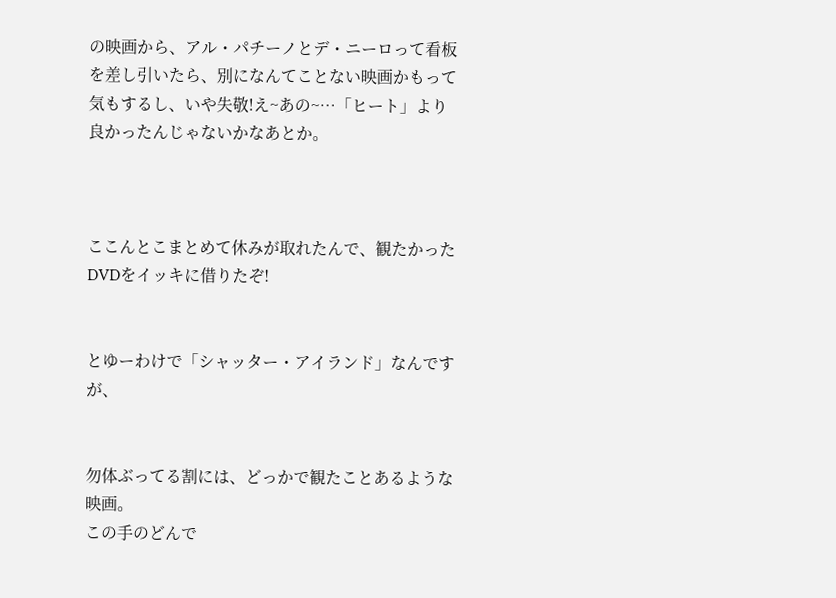の映画から、アル・パチーノとデ・ニーロって看板を差し引いたら、別になんてことない映画かもって気もするし、いや失敬!え~あの~…「ヒート」より良かったんじゃないかなあとか。



ここんとこまとめて休みが取れたんで、観たかったDVDをイッキに借りたぞ!


とゆーわけで「シャッター・アイランド」なんですが、


勿体ぶってる割には、どっかで観たことあるような映画。
この手のどんで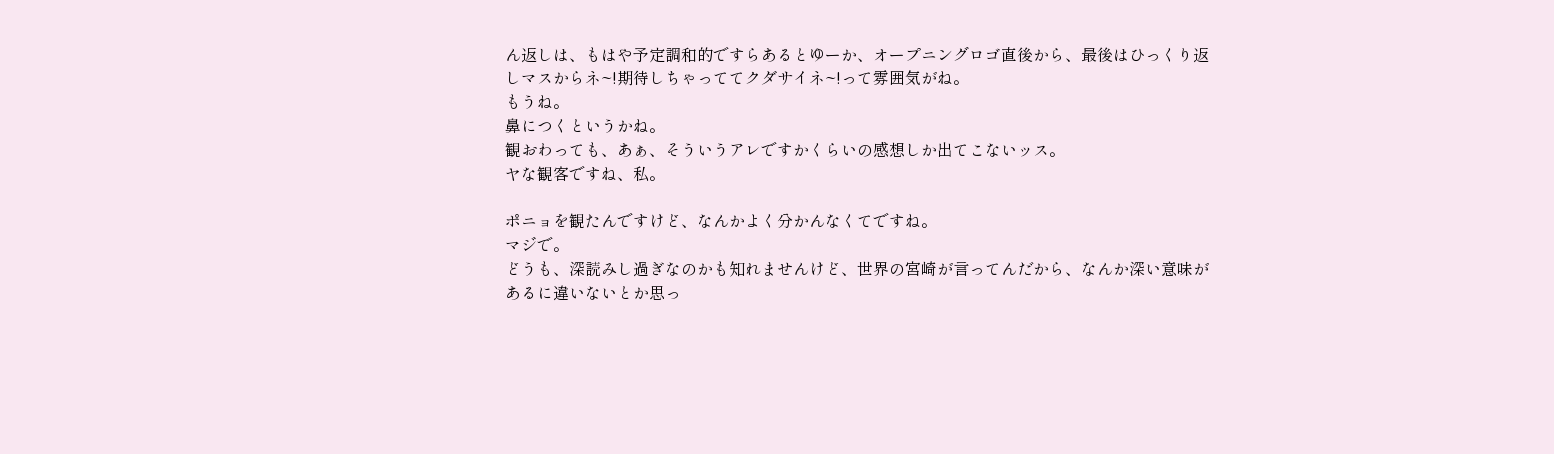ん返しは、もはや予定調和的ですらあるとゆーか、オープニングロゴ直後から、最後はひっくり返しマスからネ~!期待しちゃっててクダサイネ~!って雰囲気がね。
もうね。
鼻につくというかね。
観おわっても、あぁ、そういうアレですかくらいの感想しか出てこないッス。
ヤな観客ですね、私。

ポニョを観たんですけど、なんかよく分かんなくてですね。
マジで。
どうも、深読みし過ぎなのかも知れませんけど、世界の宮崎が言ってんだから、なんか深い意味があるに違いないとか思っ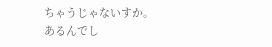ちゃうじゃないすか。
あるんでし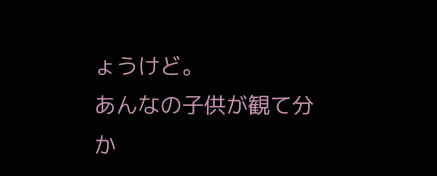ょうけど。
あんなの子供が観て分か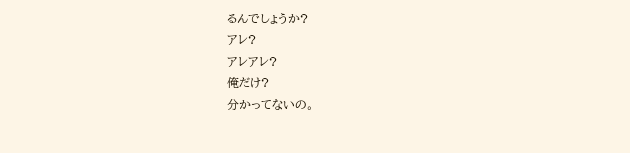るんでしょうか?
アレ?
アレアレ?
俺だけ?
分かってないの。